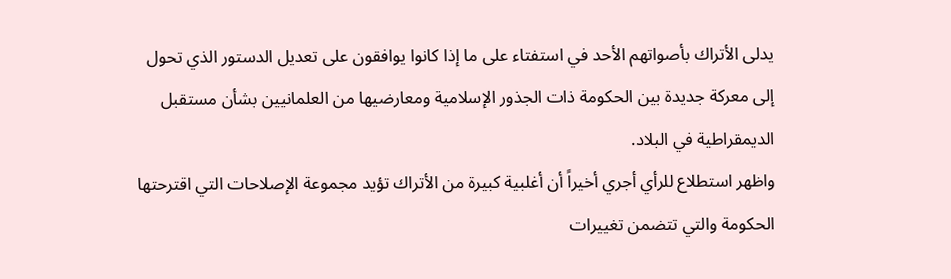يدلى الأتراك بأصواتهم الأحد في استفتاء على ما إذا كانوا يوافقون على تعديل الدستور الذي تحول إلى معركة جديدة بين الحكومة ذات الجذور الإسلامية ومعارضيها من العلمانيين بشأن مستقبل الديمقراطية في البلاد.
واظهر استطلاع للرأي أجري أخيراً أن أغلبية كبيرة من الأتراك تؤيد مجموعة الإصلاحات التي اقترحتها الحكومة والتي تتضمن تغييرات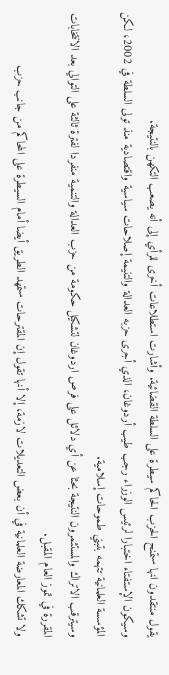يقول منتقدون انها ستمنح الحزب الحاكم سيطرة على السلطة القضائية. وأشارت استطلاعات أخرى للرأي إلى أنه يصعب التكهن بالنتيجة.
وسيكون الإستفتاء اختبارا لرئيس الوزراء رجب طيب أردوغان، الذي أجرى حزبه العدالة والتنيمة إصلاحات سياسية واقتصادية منذ تولى السلطة في 2002، لكن المؤسسة العلمانية تتهمه بتبني طموحات إسلامية.
وسيترقب الاتراك والمستثمرون النتيجة بحثا عن أي دلائل على فرص اردوغان لتشكيل حكومة من حزب العدالة والتنمية منفردا لفترة ثالثة على التوالي بعد الانتخابات المقررة في تموز العام المقبل.
ولا تشكك المعارضة العلمانية في أن بعض التعديلات لازمة، إلا أنها تقول إن المقترحات ستمهد الطريق أيضا أمام السيطرة على المحاكم من جانب حزب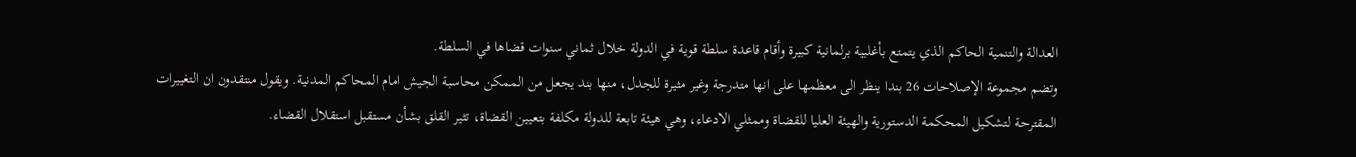العدالة والتنمية الحاكم الذي يتمتع بأغلبية برلمانية كبيرة وأقام قاعدة سلطة قوية في الدولة خلال ثماني سنوات قضاها في السلطة.
وتضم مجموعة الإصلاحات 26 بندا ينظر الى معظمها على انها متدرجة وغير مثيرة للجدل، منها بند يجعل من الممكن محاسبة الجيش امام المحاكم المدنية. ويقول منتقدون ان التغييرات المقترحة لتشكيل المحكمة الدستورية والهيئة العليا للقضاة وممثلي الادعاء، وهي هيئة تابعة للدولة مكلفة بتعيين القضاة، تثير القلق بشأن مستقبل استقلال القضاء.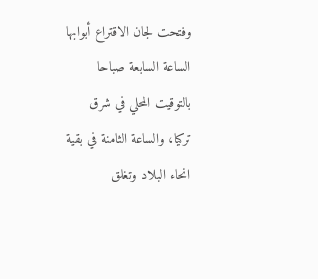وفتحت لجان الاقتراع أبوابها الساعة السابعة صباحا بالتوقيت المحلي في شرق تركيا، والساعة الثامنة في بقية انحاء البلاد وتغلق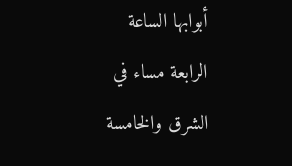أبوابها الساعة الرابعة مساء في الشرق والخامسة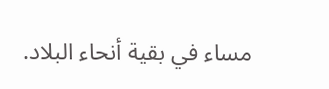مساء في بقية أنحاء البلاد.